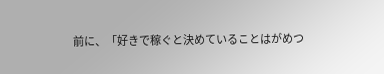前に、「好きで稼ぐと決めていることはがめつ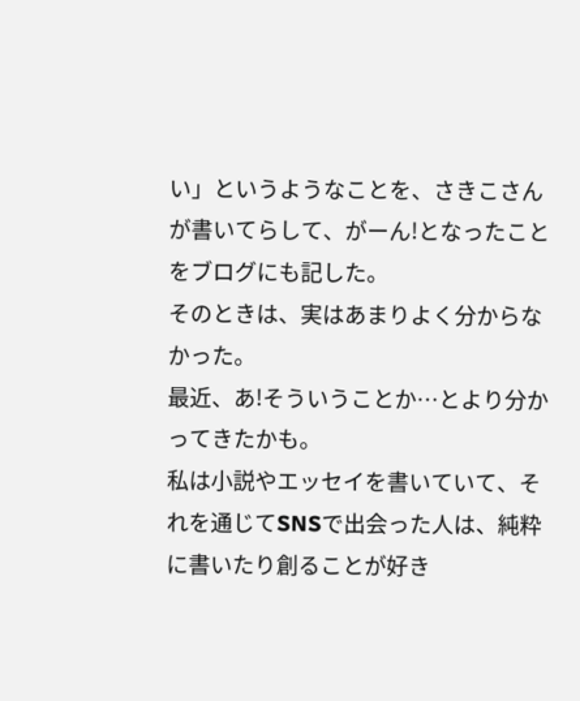い」というようなことを、さきこさんが書いてらして、がーん!となったことをブログにも記した。
そのときは、実はあまりよく分からなかった。
最近、あ!そういうことか…とより分かってきたかも。
私は小説やエッセイを書いていて、それを通じてSNSで出会った人は、純粋に書いたり創ることが好き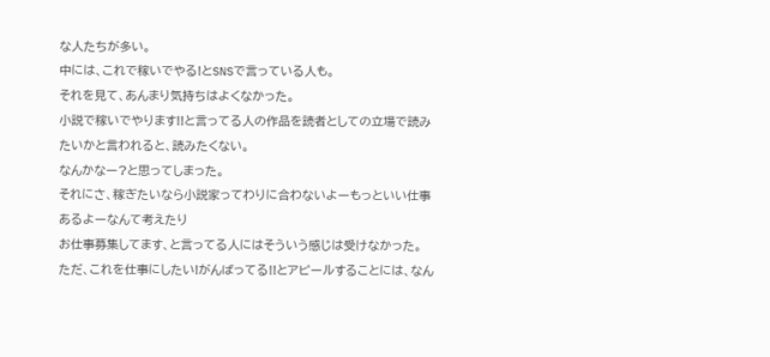な人たちが多い。
中には、これで稼いでやる!とSNSで言っている人も。
それを見て、あんまり気持ちはよくなかった。
小説で稼いでやります!!と言ってる人の作品を読者としての立場で読みたいかと言われると、読みたくない。
なんかなー?と思ってしまった。
それにさ、稼ぎたいなら小説家ってわりに合わないよーもっといい仕事あるよーなんて考えたり
お仕事募集してます、と言ってる人にはそういう感じは受けなかった。
ただ、これを仕事にしたい!がんばってる!!とアピールすることには、なん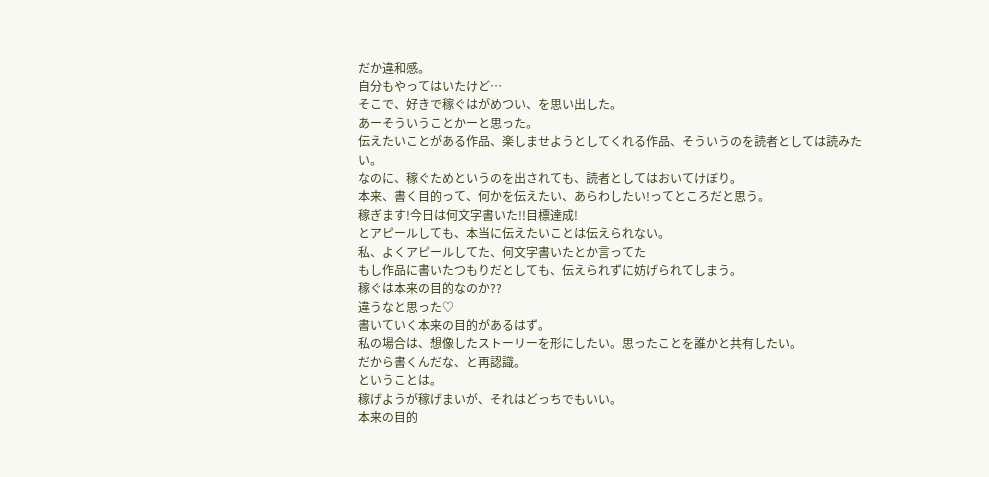だか違和感。
自分もやってはいたけど…
そこで、好きで稼ぐはがめつい、を思い出した。
あーそういうことかーと思った。
伝えたいことがある作品、楽しませようとしてくれる作品、そういうのを読者としては読みたい。
なのに、稼ぐためというのを出されても、読者としてはおいてけぼり。
本来、書く目的って、何かを伝えたい、あらわしたい!ってところだと思う。
稼ぎます!今日は何文字書いた!!目標達成!
とアピールしても、本当に伝えたいことは伝えられない。
私、よくアピールしてた、何文字書いたとか言ってた
もし作品に書いたつもりだとしても、伝えられずに妨げられてしまう。
稼ぐは本来の目的なのか??
違うなと思った♡
書いていく本来の目的があるはず。
私の場合は、想像したストーリーを形にしたい。思ったことを誰かと共有したい。
だから書くんだな、と再認識。
ということは。
稼げようが稼げまいが、それはどっちでもいい。
本来の目的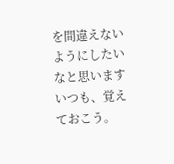を間違えないようにしたいなと思います
いつも、覚えておこう。